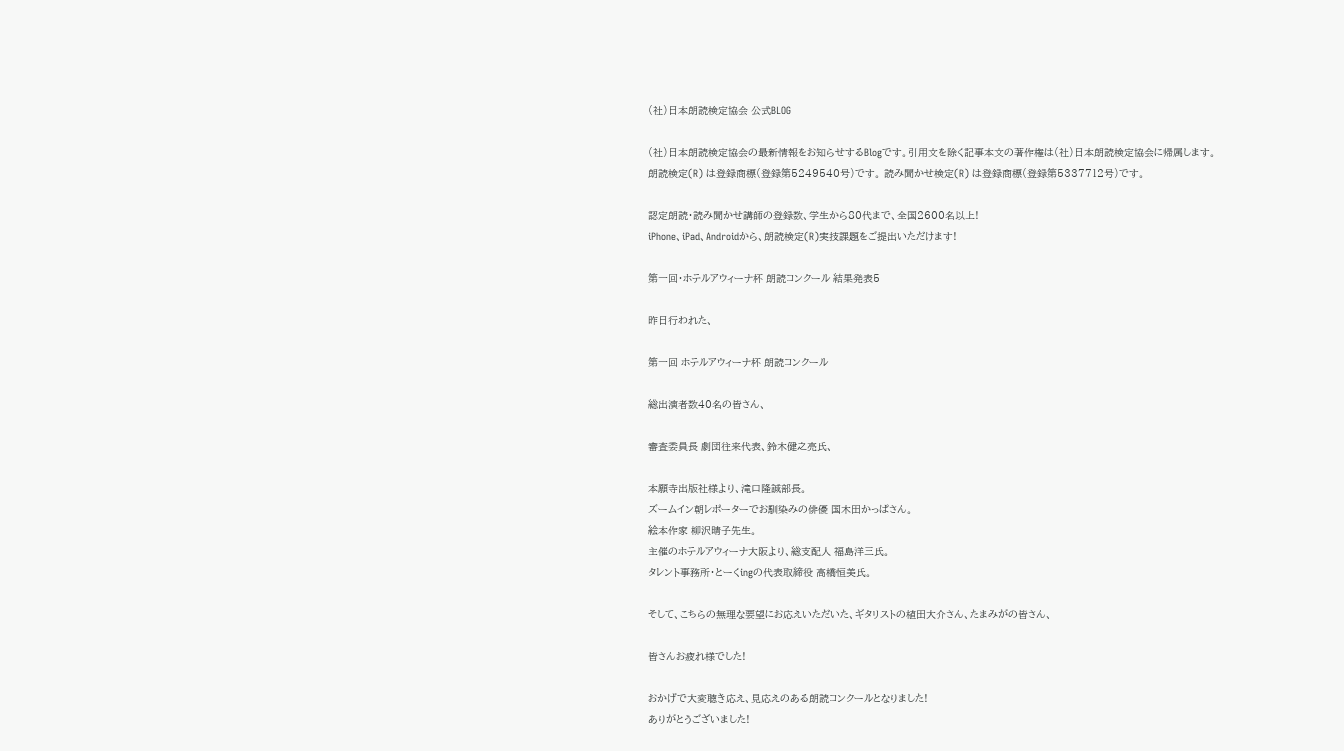(社)日本朗読検定協会 公式BLOG

(社)日本朗読検定協会の最新情報をお知らせするBlogです。引用文を除く記事本文の著作権は(社)日本朗読検定協会に帰属します。
朗読検定(R) は登録商標(登録第5249540号)です。 読み聞かせ検定(R) は登録商標(登録第5337712号)です。

認定朗読・読み聞かせ講師の登録数、学生から80代まで、全国2600名以上!
iPhone、iPad、Androidから、朗読検定(R)実技課題をご提出いただけます!

第一回・ホテルアウィーナ杯 朗読コンクール 結果発表5

昨日行われた、

第一回 ホテルアウィーナ杯 朗読コンクール

総出演者数40名の皆さん、

審査委員長 劇団往来代表、鈴木健之亮氏、

本願寺出版社様より、滝口隆誠部長。
ズームイン朝レポーターでお馴染みの俳優 国木田かっぱさん。
絵本作家 柳沢晴子先生。
主催のホテルアウィーナ大阪より、総支配人 福島洋三氏。
タレント事務所・とーくingの代表取締役 高橋恒美氏。

そして、こちらの無理な要望にお応えいただいた、ギタリストの植田大介さん、たまみがの皆さん、

皆さんお疲れ様でした!

おかげで大変聴き応え、見応えのある朗読コンクールとなりました!
ありがとうございました!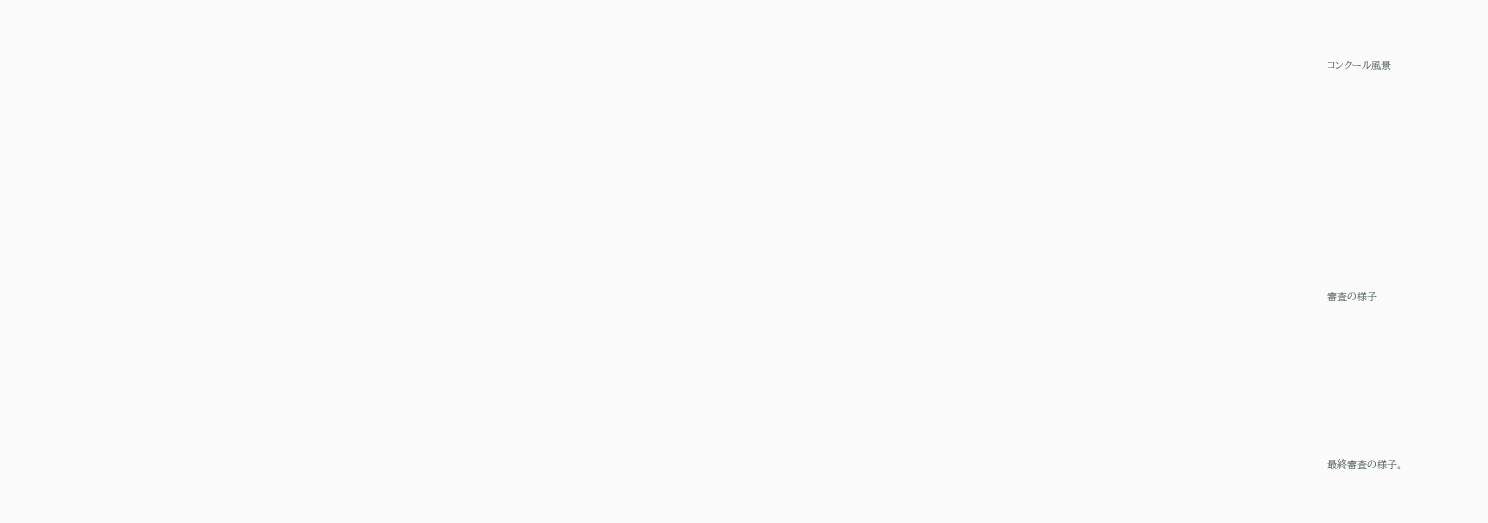コンクール風景










審査の様子







最終審査の様子。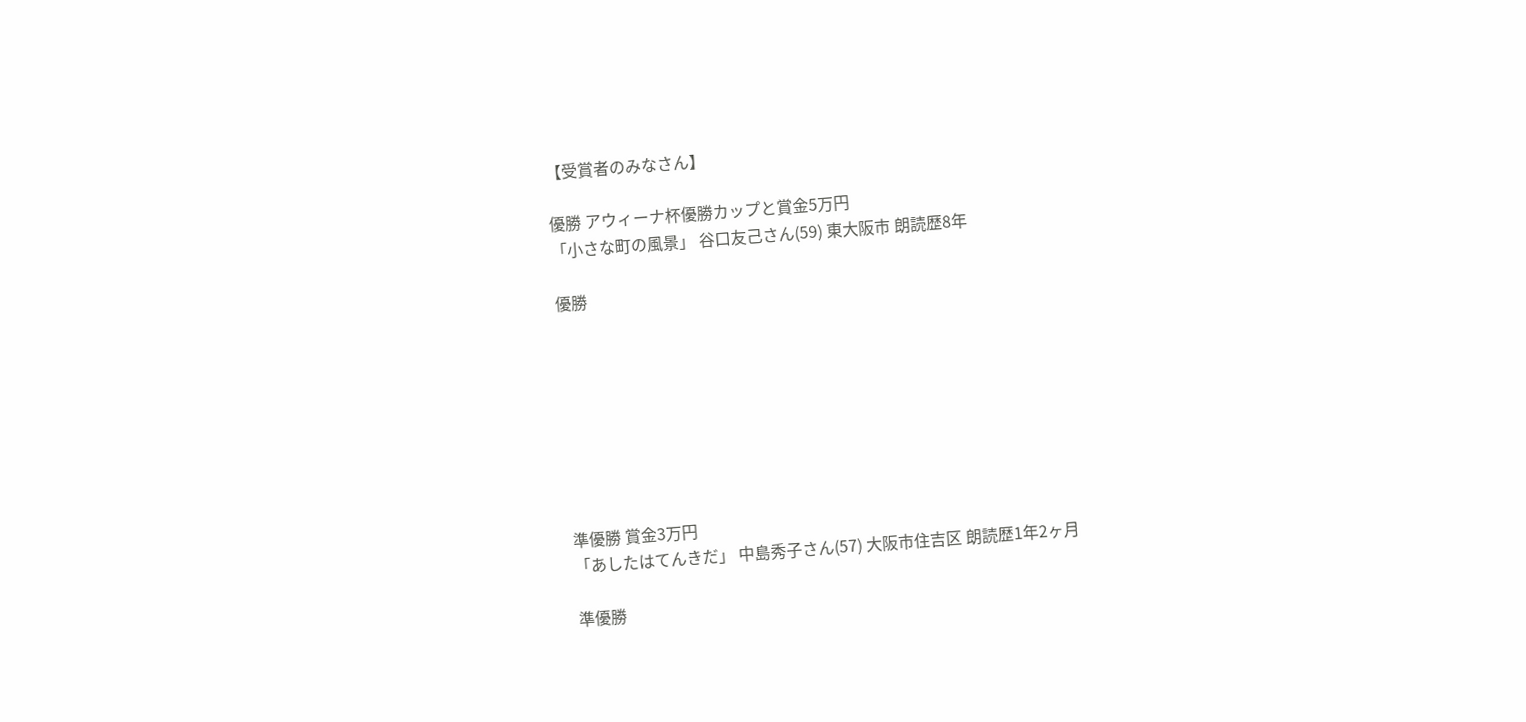【受賞者のみなさん】

優勝 アウィーナ杯優勝カップと賞金5万円
「小さな町の風景」 谷口友己さん(59) 東大阪市 朗読歴8年

優勝








準優勝 賞金3万円
「あしたはてんきだ」 中島秀子さん(57) 大阪市住吉区 朗読歴1年2ヶ月

準優勝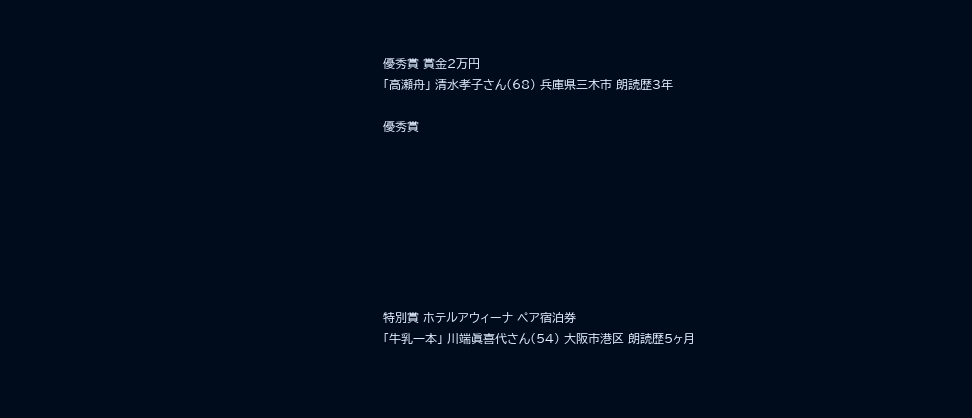優秀賞 賞金2万円
「高瀬舟」 清水孝子さん(68) 兵庫県三木市 朗読歴3年

優秀賞








特別賞 ホテルアウィーナ ペア宿泊券
「牛乳一本」 川端眞喜代さん(54) 大阪市港区 朗読歴5ヶ月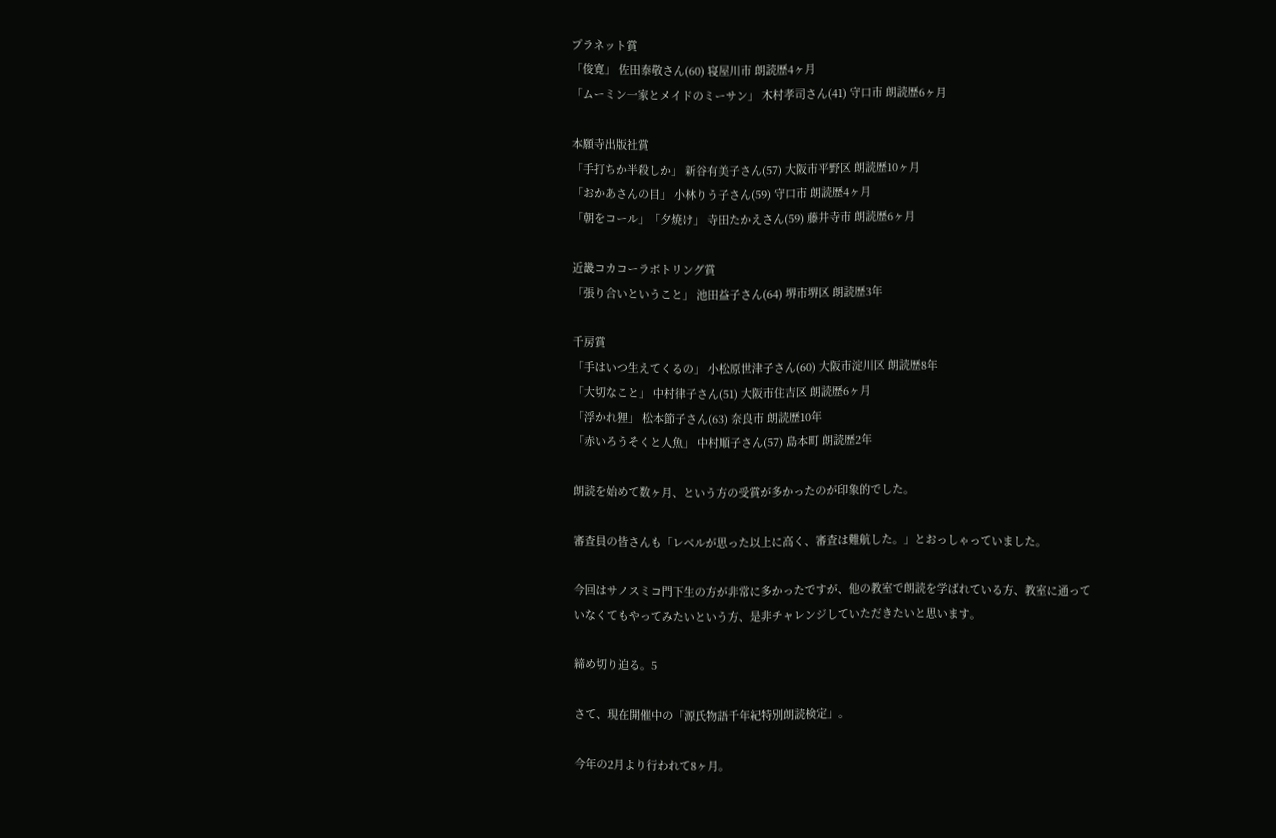プラネット賞
「俊寛」 佐田泰敬さん(60) 寝屋川市 朗読歴4ヶ月
「ムーミン一家とメイドのミーサン」 木村孝司さん(41) 守口市 朗読歴6ヶ月

本願寺出版社賞
「手打ちか半殺しか」 新谷有美子さん(57) 大阪市平野区 朗読歴10ヶ月
「おかあさんの目」 小林りう子さん(59) 守口市 朗読歴4ヶ月
「朝をコール」「夕焼け」 寺田たかえさん(59) 藤井寺市 朗読歴6ヶ月

近畿コカコーラボトリング賞
「張り合いということ」 池田益子さん(64) 堺市堺区 朗読歴3年

千房賞
「手はいつ生えてくるの」 小松原世津子さん(60) 大阪市淀川区 朗読歴8年
「大切なこと」 中村律子さん(51) 大阪市住吉区 朗読歴6ヶ月
「浮かれ狸」 松本節子さん(63) 奈良市 朗読歴10年
「赤いろうそくと人魚」 中村順子さん(57) 島本町 朗読歴2年

朗読を始めて数ヶ月、という方の受賞が多かったのが印象的でした。

審査員の皆さんも「レベルが思った以上に高く、審査は難航した。」とおっしゃっていました。

今回はサノスミコ門下生の方が非常に多かったですが、他の教室で朗読を学ばれている方、教室に通っていなくてもやってみたいという方、是非チャレンジしていただきたいと思います。

締め切り迫る。5

さて、現在開催中の「源氏物語千年紀特別朗読検定」。

今年の2月より行われて8ヶ月。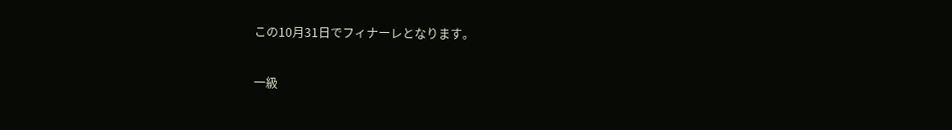この10月31日でフィナーレとなります。

一級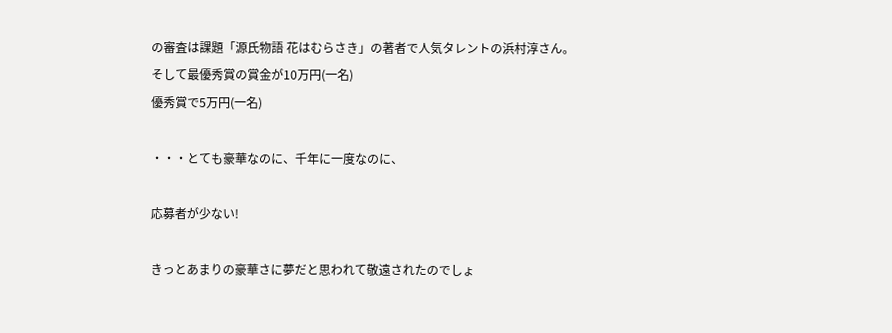の審査は課題「源氏物語 花はむらさき」の著者で人気タレントの浜村淳さん。
そして最優秀賞の賞金が10万円(一名)
優秀賞で5万円(一名)

・・・とても豪華なのに、千年に一度なのに、

応募者が少ない!

きっとあまりの豪華さに夢だと思われて敬遠されたのでしょ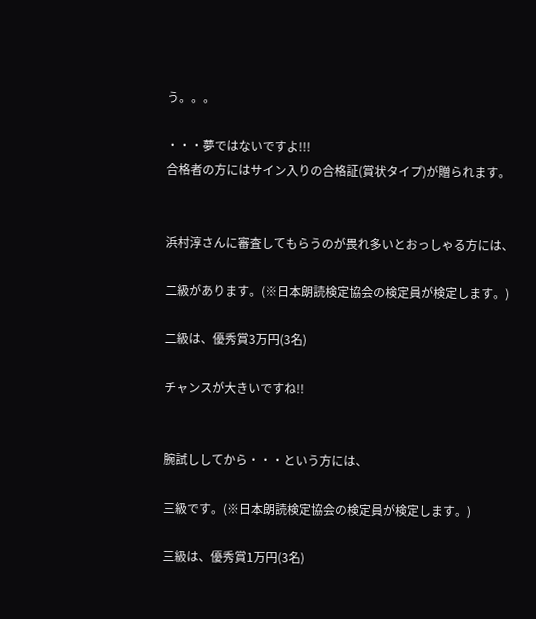う。。。

・・・夢ではないですよ!!!
合格者の方にはサイン入りの合格証(賞状タイプ)が贈られます。


浜村淳さんに審査してもらうのが畏れ多いとおっしゃる方には、

二級があります。(※日本朗読検定協会の検定員が検定します。)

二級は、優秀賞3万円(3名)

チャンスが大きいですね!!


腕試ししてから・・・という方には、

三級です。(※日本朗読検定協会の検定員が検定します。)

三級は、優秀賞1万円(3名)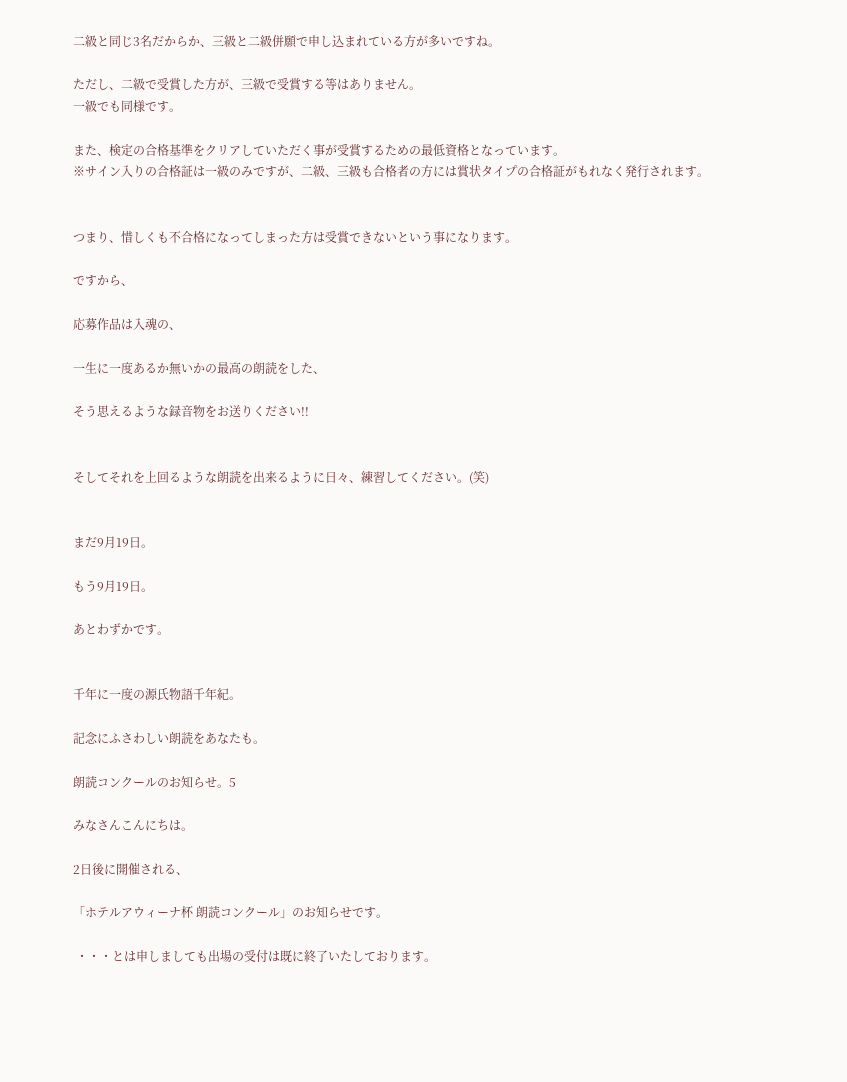二級と同じ3名だからか、三級と二級併願で申し込まれている方が多いですね。

ただし、二級で受賞した方が、三級で受賞する等はありません。
一級でも同様です。

また、検定の合格基準をクリアしていただく事が受賞するための最低資格となっています。
※サイン入りの合格証は一級のみですが、二級、三級も合格者の方には賞状タイプの合格証がもれなく発行されます。


つまり、惜しくも不合格になってしまった方は受賞できないという事になります。

ですから、

応募作品は入魂の、

一生に一度あるか無いかの最高の朗読をした、

そう思えるような録音物をお送りください!!


そしてそれを上回るような朗読を出来るように日々、練習してください。(笑)


まだ9月19日。

もう9月19日。

あとわずかです。


千年に一度の源氏物語千年紀。

記念にふさわしい朗読をあなたも。

朗読コンクールのお知らせ。5

みなさんこんにちは。

2日後に開催される、

「ホテルアウィーナ杯 朗読コンクール」のお知らせです。

 ・・・とは申しましても出場の受付は既に終了いたしております。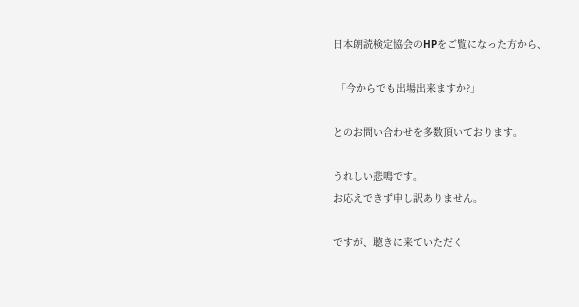日本朗読検定協会のHPをご覧になった方から、

 「今からでも出場出来ますか?」

とのお問い合わせを多数頂いております。

うれしい悲鳴です。
お応えできず申し訳ありません。

ですが、聴きに来ていただく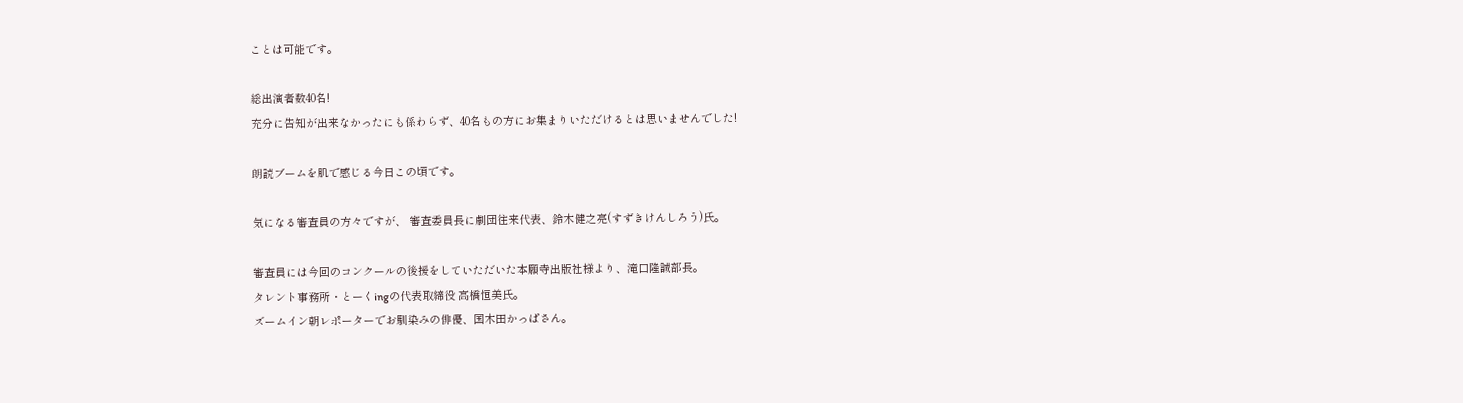ことは可能です。

総出演者数40名!
充分に告知が出来なかったにも係わらず、40名もの方にお集まりいただけるとは思いませんでした!

朗読ブームを肌で感じる今日この頃です。

気になる審査員の方々ですが、 審査委員長に劇団往来代表、鈴木健之亮(すずきけんしろう)氏。

審査員には今回のコンクールの後援をしていただいた本願寺出版社様より、滝口隆誠部長。
タレント事務所・とーくingの代表取締役 高橋恒美氏。
ズームイン朝レポーターでお馴染みの俳優、国木田かっぱさん。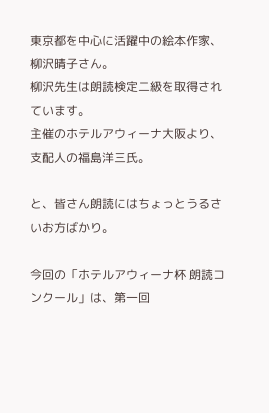東京都を中心に活躍中の絵本作家、柳沢晴子さん。
柳沢先生は朗読検定二級を取得されています。
主催のホテルアウィーナ大阪より、支配人の福島洋三氏。

と、皆さん朗読にはちょっとうるさいお方ばかり。

今回の「ホテルアウィーナ杯 朗読コンクール」は、第一回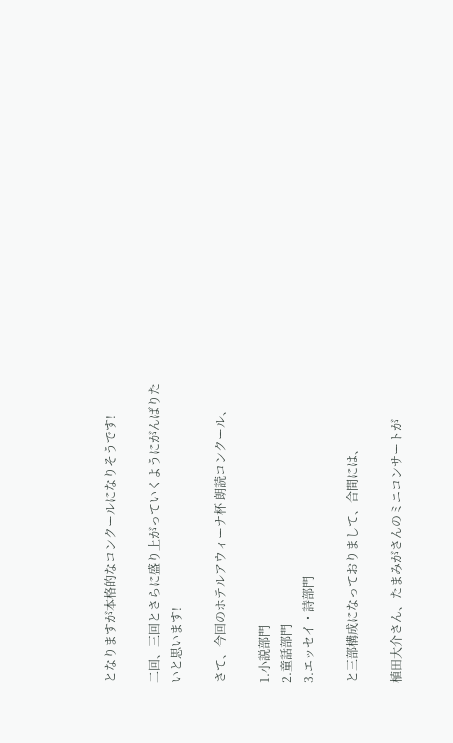となりますが本格的なコンクールになりそうです!

二回、三回とさらに盛り上がっていくようにがんばりたいと思います!

さて、今回のホテルアウィーナ杯 朗読コンクール、

1.小説部門
2.童話部門
3.エッセイ・詩部門

と三部構成になっておりまして、合間には、

植田大介さん、たまみがさんのミニコンサートが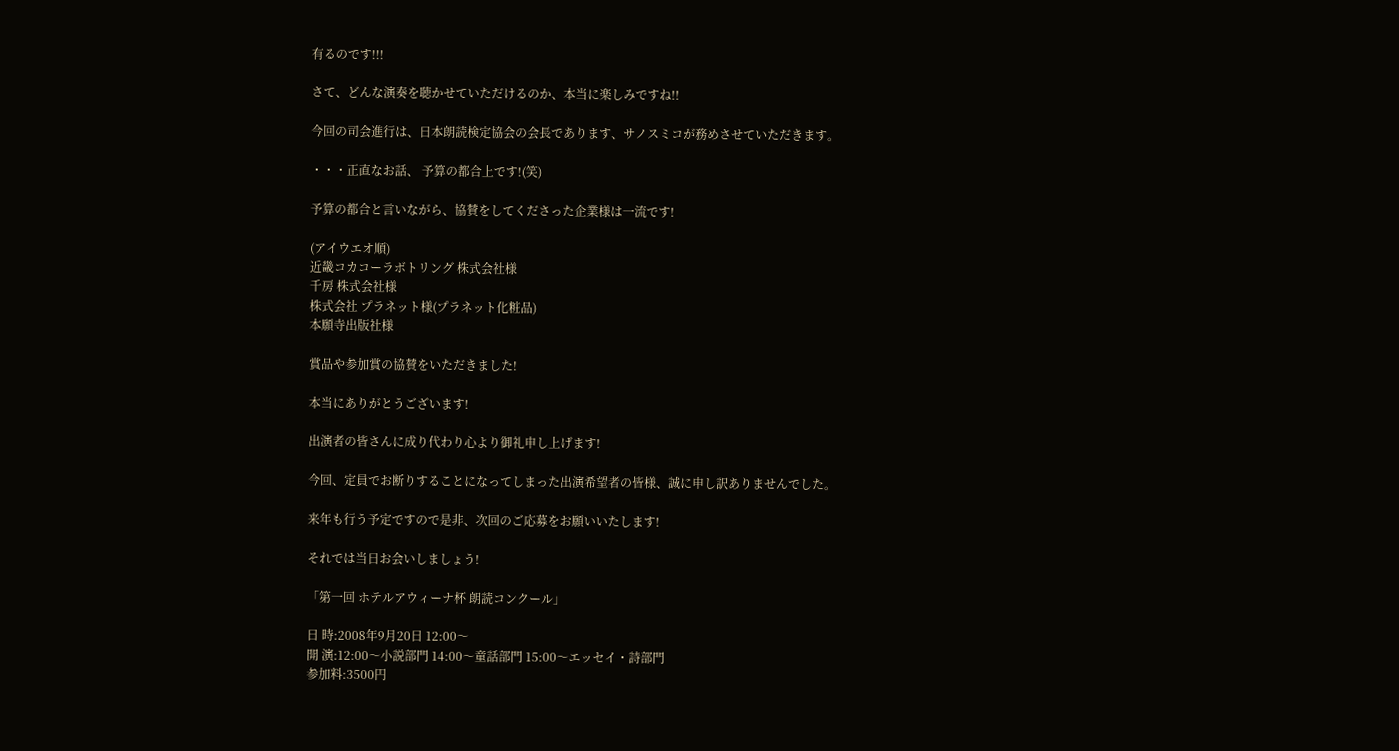有るのです!!!

さて、どんな演奏を聴かせていただけるのか、本当に楽しみですね!!

今回の司会進行は、日本朗読検定協会の会長であります、サノスミコが務めさせていただきます。

・・・正直なお話、 予算の都合上です!(笑)

予算の都合と言いながら、協賛をしてくださった企業様は一流です!

(アイウエオ順)
近畿コカコーラボトリング 株式会社様
千房 株式会社様
株式会社 プラネット様(プラネット化粧品)
本願寺出版社様

賞品や参加賞の協賛をいただきました!

本当にありがとうございます!

出演者の皆さんに成り代わり心より御礼申し上げます!

今回、定員でお断りすることになってしまった出演希望者の皆様、誠に申し訳ありませんでした。

来年も行う予定ですので是非、次回のご応募をお願いいたします!

それでは当日お会いしましょう!

「第一回 ホテルアウィーナ杯 朗読コンクール」

日 時:2008年9月20日 12:00〜
開 演:12:00〜小説部門 14:00〜童話部門 15:00〜エッセイ・詩部門
参加料:3500円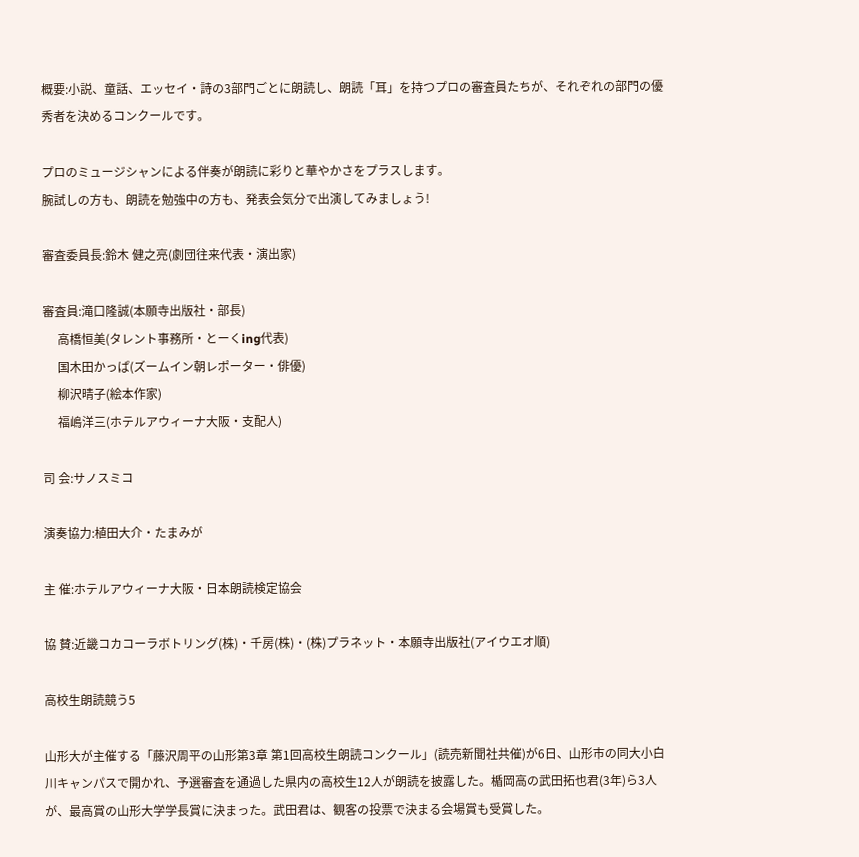概要:小説、童話、エッセイ・詩の3部門ごとに朗読し、朗読「耳」を持つプロの審査員たちが、それぞれの部門の優秀者を決めるコンクールです。

プロのミュージシャンによる伴奏が朗読に彩りと華やかさをプラスします。
腕試しの方も、朗読を勉強中の方も、発表会気分で出演してみましょう!

審査委員長:鈴木 健之亮(劇団往来代表・演出家)

審査員:滝口隆誠(本願寺出版社・部長)
     高橋恒美(タレント事務所・とーくing代表)
     国木田かっぱ(ズームイン朝レポーター・俳優)
     柳沢晴子(絵本作家)
     福嶋洋三(ホテルアウィーナ大阪・支配人)

司 会:サノスミコ

演奏協力:植田大介・たまみが

主 催:ホテルアウィーナ大阪・日本朗読検定協会

協 賛:近畿コカコーラボトリング(株)・千房(株)・(株)プラネット・本願寺出版社(アイウエオ順)

高校生朗読競う5

山形大が主催する「藤沢周平の山形第3章 第1回高校生朗読コンクール」(読売新聞社共催)が6日、山形市の同大小白川キャンパスで開かれ、予選審査を通過した県内の高校生12人が朗読を披露した。楯岡高の武田拓也君(3年)ら3人が、最高賞の山形大学学長賞に決まった。武田君は、観客の投票で決まる会場賞も受賞した。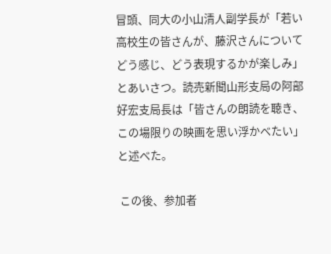冒頭、同大の小山清人副学長が「若い高校生の皆さんが、藤沢さんについてどう感じ、どう表現するかが楽しみ」とあいさつ。読売新聞山形支局の阿部好宏支局長は「皆さんの朗読を聴き、この場限りの映画を思い浮かべたい」と述べた。

 この後、参加者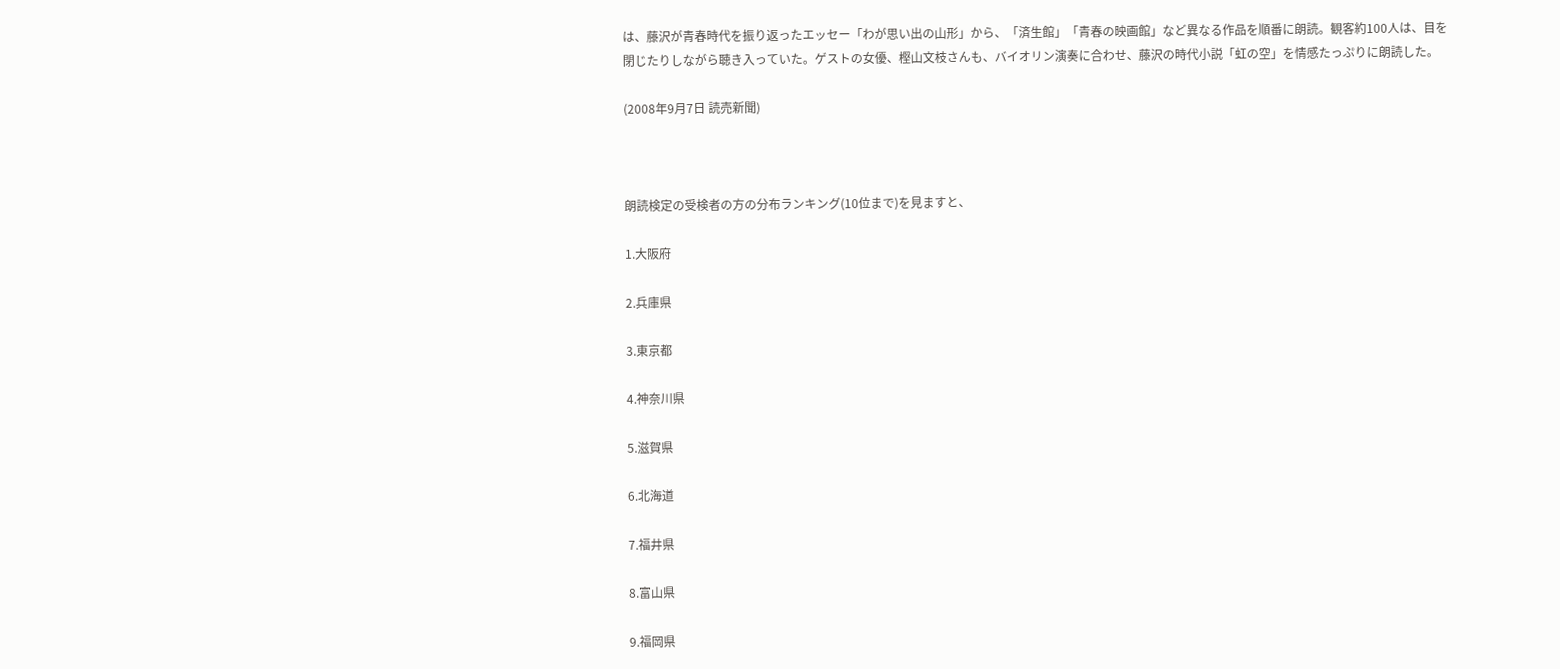は、藤沢が青春時代を振り返ったエッセー「わが思い出の山形」から、「済生館」「青春の映画館」など異なる作品を順番に朗読。観客約100人は、目を閉じたりしながら聴き入っていた。ゲストの女優、樫山文枝さんも、バイオリン演奏に合わせ、藤沢の時代小説「虹の空」を情感たっぷりに朗読した。

(2008年9月7日 読売新聞)



朗読検定の受検者の方の分布ランキング(10位まで)を見ますと、

1.大阪府

2.兵庫県

3.東京都

4.神奈川県

5.滋賀県

6.北海道

7.福井県

8.富山県

9.福岡県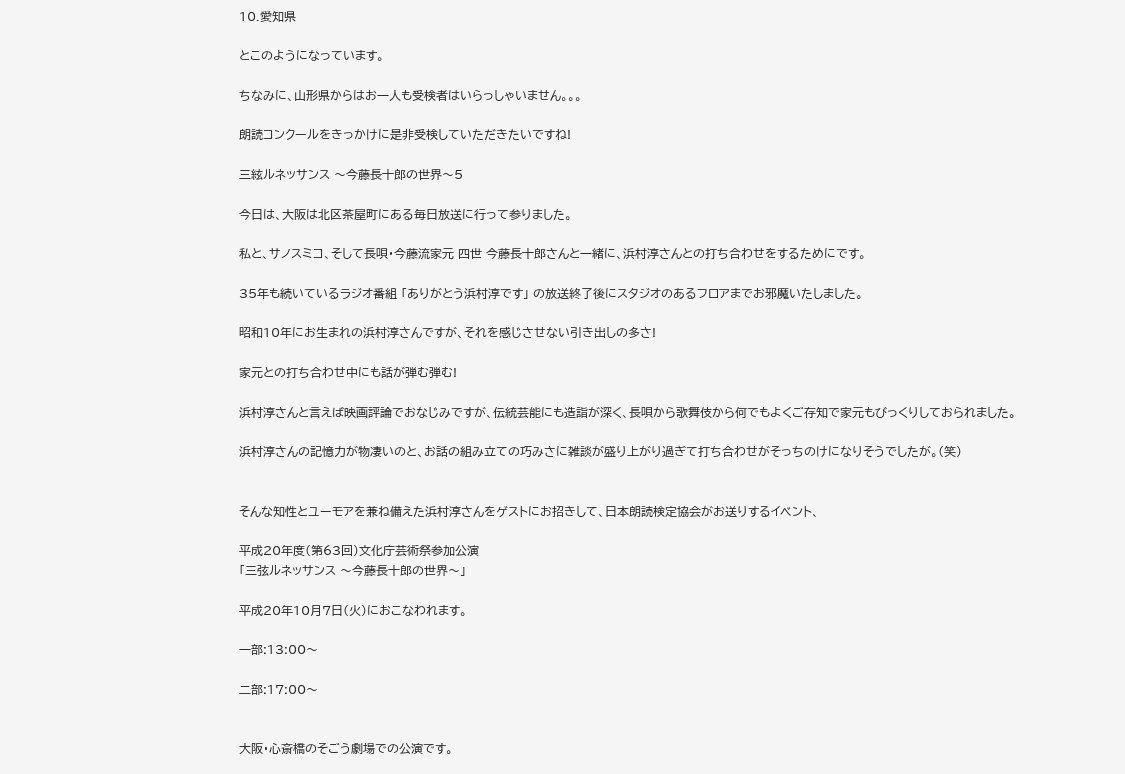10.愛知県

とこのようになっています。

ちなみに、山形県からはお一人も受検者はいらっしゃいません。。。

朗読コンクールをきっかけに是非受検していただきたいですね!

三絃ルネッサンス 〜今藤長十郎の世界〜5

今日は、大阪は北区茶屋町にある毎日放送に行って参りました。

私と、サノスミコ、そして長唄・今藤流家元 四世 今藤長十郎さんと一緒に、浜村淳さんとの打ち合わせをするためにです。

35年も続いているラジオ番組 「ありがとう浜村淳です」 の放送終了後にスタジオのあるフロアまでお邪魔いたしました。

昭和10年にお生まれの浜村淳さんですが、それを感じさせない引き出しの多さ!

家元との打ち合わせ中にも話が弾む弾む!

浜村淳さんと言えば映画評論でおなじみですが、伝統芸能にも造詣が深く、長唄から歌舞伎から何でもよくご存知で家元もびっくりしておられました。

浜村淳さんの記憶力が物凄いのと、お話の組み立ての巧みさに雑談が盛り上がり過ぎて打ち合わせがそっちのけになりそうでしたが。(笑)


そんな知性とユーモアを兼ね備えた浜村淳さんをゲストにお招きして、日本朗読検定協会がお送りするイベント、

平成20年度(第63回)文化庁芸術祭参加公演
「三弦ルネッサンス 〜今藤長十郎の世界〜」

平成20年10月7日(火)におこなわれます。

一部:13:00〜

二部:17:00〜


大阪・心斎橋のそごう劇場での公演です。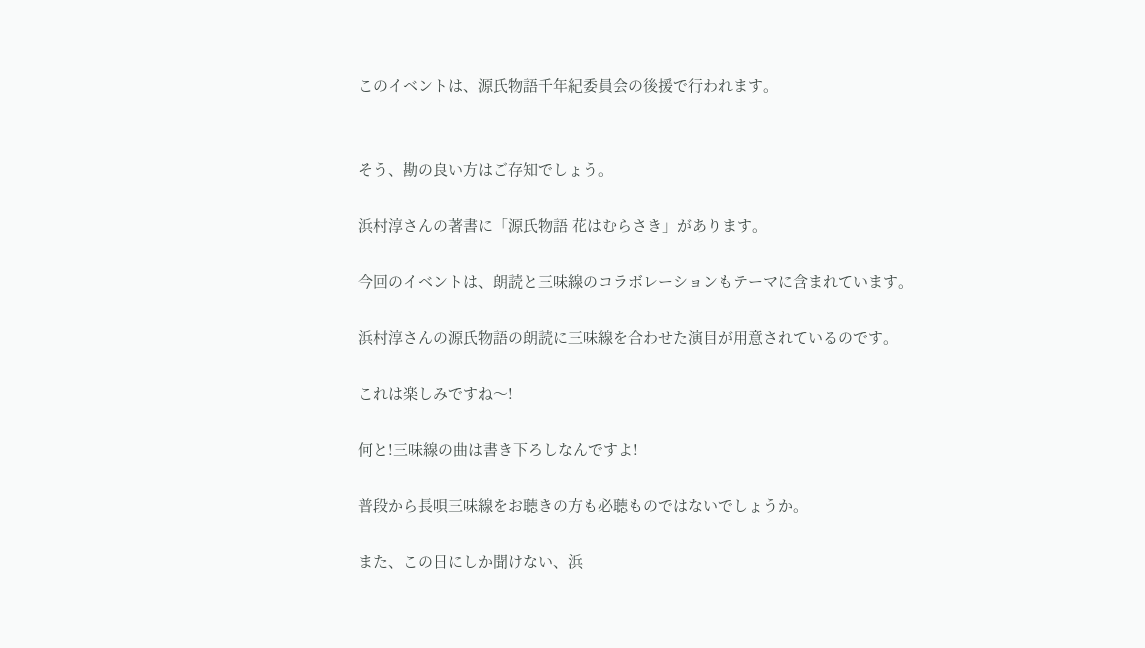このイベントは、源氏物語千年紀委員会の後援で行われます。


そう、勘の良い方はご存知でしょう。

浜村淳さんの著書に「源氏物語 花はむらさき」があります。

今回のイベントは、朗読と三味線のコラボレーションもテーマに含まれています。

浜村淳さんの源氏物語の朗読に三味線を合わせた演目が用意されているのです。

これは楽しみですね〜!

何と!三味線の曲は書き下ろしなんですよ!

普段から長唄三味線をお聴きの方も必聴ものではないでしょうか。

また、この日にしか聞けない、浜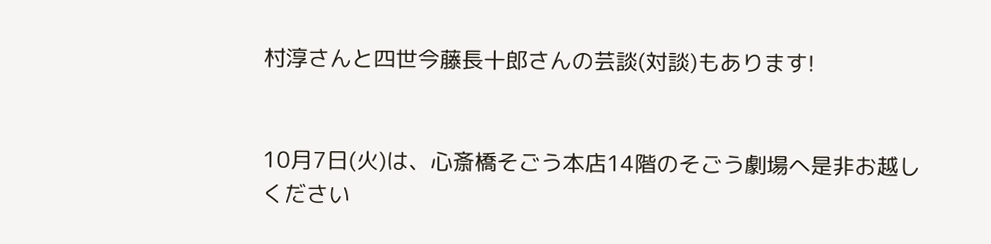村淳さんと四世今藤長十郎さんの芸談(対談)もあります!


10月7日(火)は、心斎橋そごう本店14階のそごう劇場へ是非お越しください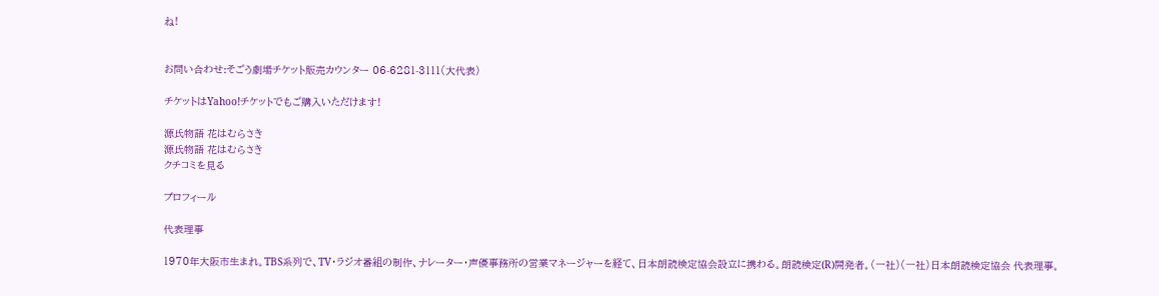ね!


お問い合わせ:そごう劇場チケット販売カウンター 06-6281-3111(大代表)

チケットはYahoo!チケットでもご購入いただけます!

源氏物語 花はむらさき
源氏物語 花はむらさき
クチコミを見る

プロフィール

代表理事

1970年大阪市生まれ。TBS系列で、TV・ラジオ番組の制作、ナレーター・声優事務所の営業マネージャーを経て、日本朗読検定協会設立に携わる。朗読検定(R)開発者。(一社)(一社)日本朗読検定協会 代表理事。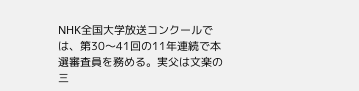NHK全国大学放送コンクールでは、第30〜41回の11年連続で本選審査員を務める。実父は文楽の三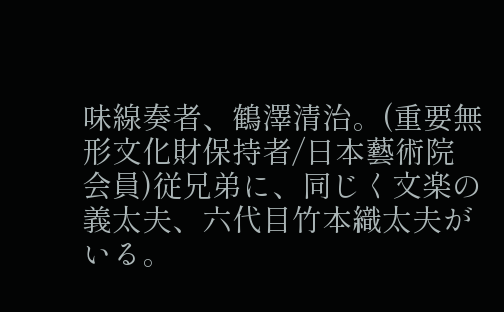味線奏者、鶴澤清治。(重要無形文化財保持者/日本藝術院会員)従兄弟に、同じく文楽の義太夫、六代目竹本織太夫がいる。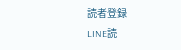読者登録
LINE読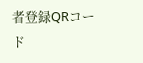者登録QRコード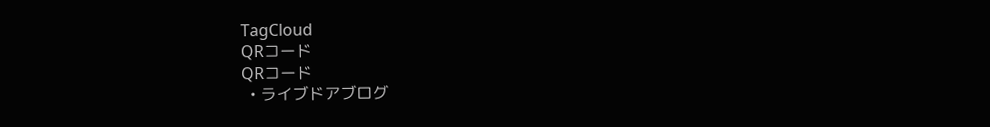TagCloud
QRコード
QRコード
  • ライブドアブログ